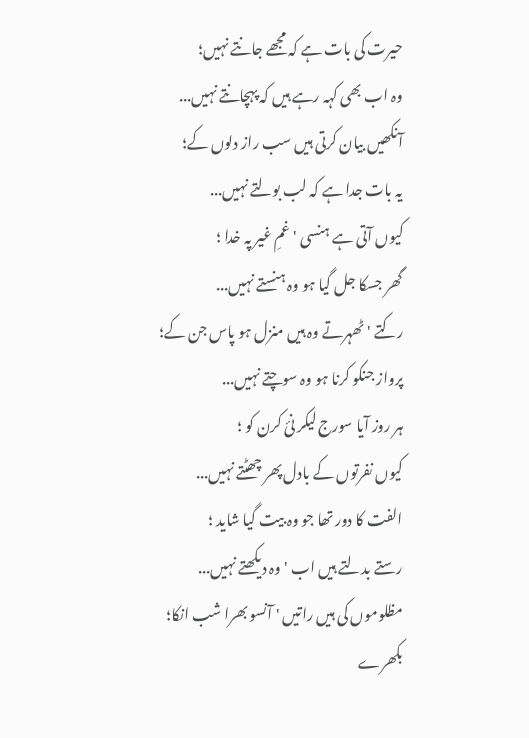حیرت کی بات ہے کہ مجھے جانتے نہیں؛
وہ اب بھی کہہ رہے ہیں کہ پہچانتے نہیں...
آنکھیں بیان کرتی ہیں سب راز دلوں کے؛
یہ بات جدا ہے کہ لب بولتے نہیں...
کیوں آتی ہے ہنسی ' غمِ غیر پہ خدا ؛
گھر جسکا جل گیا ہو وہ ہنستے نہیں...
رکتے ' ٹھہرتے وہ ہیں منزل ہو پاس جن کے؛
پرواز جنکو کرنا ہو وہ سوچتے نہیں...
ہر روز آیا سورج لیکر نئ کرن کو ؛
کیوں نفرتوں کے بادل پھر چھٹتے نہیں...
الفت کا دور تھا جو وہ بیت گیا شاید ؛
رستے بدلتے ہیں اب ' وہ دیکھتے نہیں...
مظلوموں کی ہیں راتیں ' آنسو بھرا شب انکا؛
بکھرے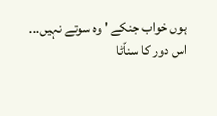ہوں خواب جنکے ' وہ سوتے نہیں...
اس دور کا سناّٹا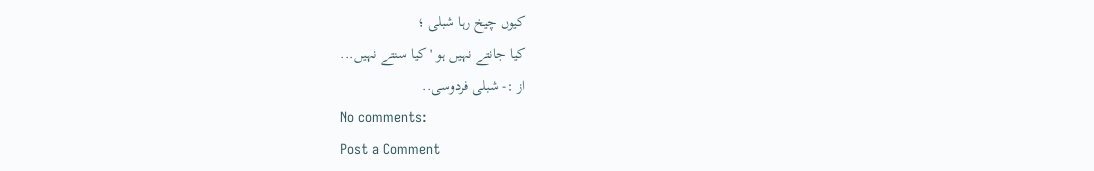کیوں چیخ رہا شبلی ؛
کیا جانتے نہیں ہو ' کیا سنتے نہیں...
از :- شبلی فردوسی..
No comments:
Post a Comment